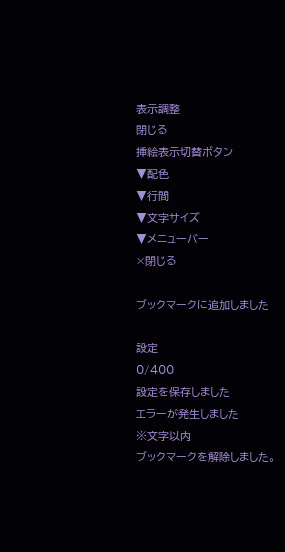表示調整
閉じる
挿絵表示切替ボタン
▼配色
▼行間
▼文字サイズ
▼メニューバー
×閉じる

ブックマークに追加しました

設定
0/400
設定を保存しました
エラーが発生しました
※文字以内
ブックマークを解除しました。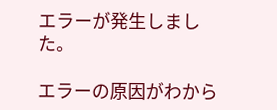エラーが発生しました。

エラーの原因がわから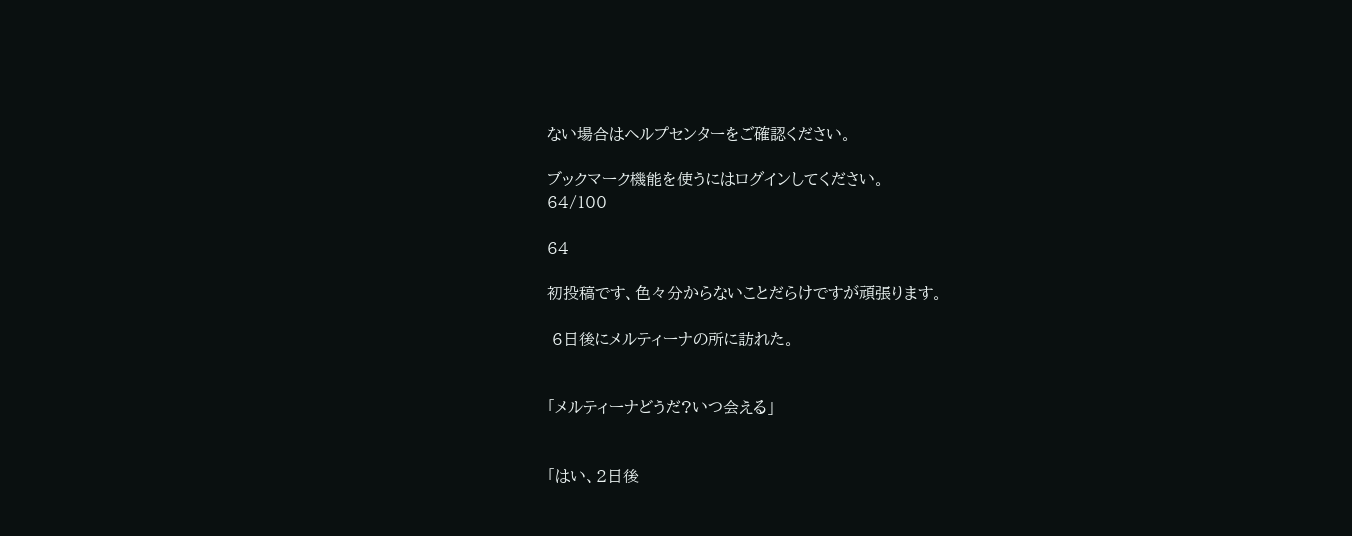ない場合はヘルプセンターをご確認ください。

ブックマーク機能を使うにはログインしてください。
64/100

64

初投稿です、色々分からないことだらけですが頑張ります。

 6日後にメルティーナの所に訪れた。


「メルティーナどうだ?いつ会える」


「はい、2日後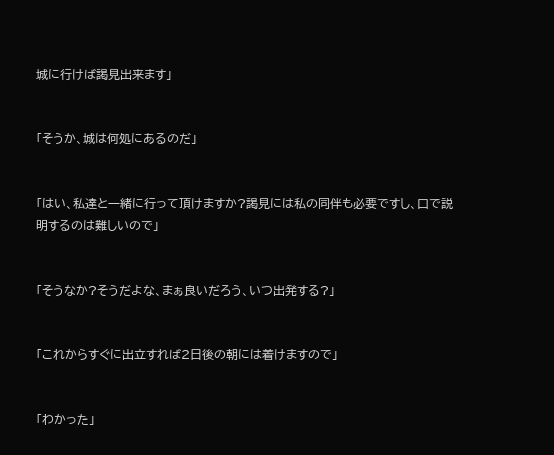城に行けば謁見出来ます」


「そうか、城は何処にあるのだ」


「はい、私達と一緒に行って頂けますか?謁見には私の同伴も必要ですし、口で説明するのは難しいので」


「そうなか?そうだよな、まぁ良いだろう、いつ出発する?」


「これからすぐに出立すれば2日後の朝には着けますので」


「わかった」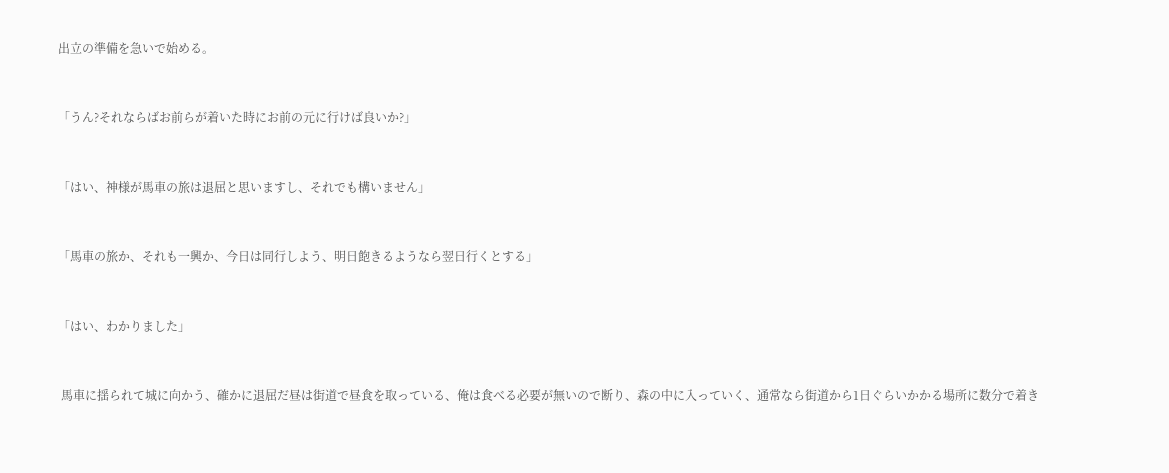出立の準備を急いで始める。


「うん?それならばお前らが着いた時にお前の元に行けば良いか?」


「はい、神様が馬車の旅は退屈と思いますし、それでも構いません」


「馬車の旅か、それも一興か、今日は同行しよう、明日飽きるようなら翌日行くとする」


「はい、わかりました」


 馬車に揺られて城に向かう、確かに退屈だ昼は街道で昼食を取っている、俺は食べる必要が無いので断り、森の中に入っていく、通常なら街道から1日ぐらいかかる場所に数分で着き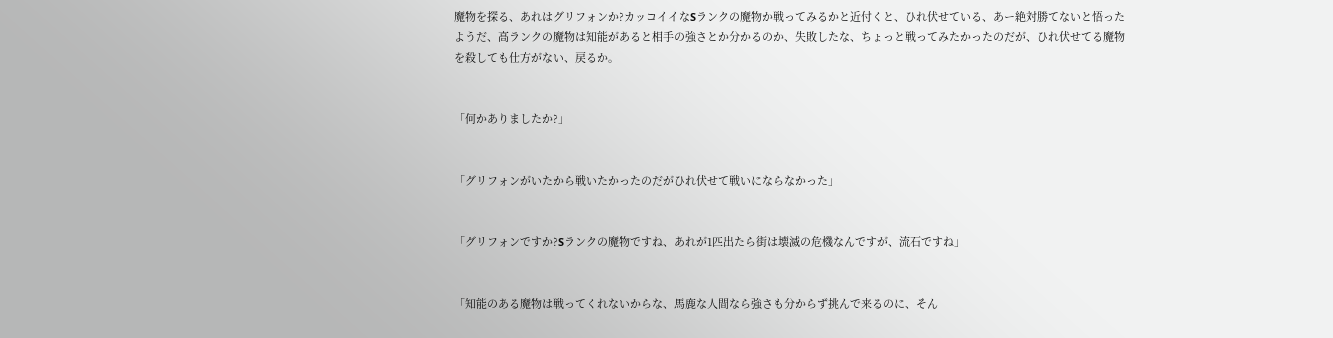魔物を探る、あれはグリフォンか?カッコイイなSランクの魔物か戦ってみるかと近付くと、ひれ伏せている、あー絶対勝てないと悟ったようだ、高ランクの魔物は知能があると相手の強さとか分かるのか、失敗したな、ちょっと戦ってみたかったのだが、ひれ伏せてる魔物を殺しても仕方がない、戻るか。


「何かありましたか?」


「グリフォンがいたから戦いたかったのだがひれ伏せて戦いにならなかった」


「グリフォンですか?Sランクの魔物ですね、あれが1匹出たら街は壊滅の危機なんですが、流石ですね」


「知能のある魔物は戦ってくれないからな、馬鹿な人間なら強さも分からず挑んで来るのに、そん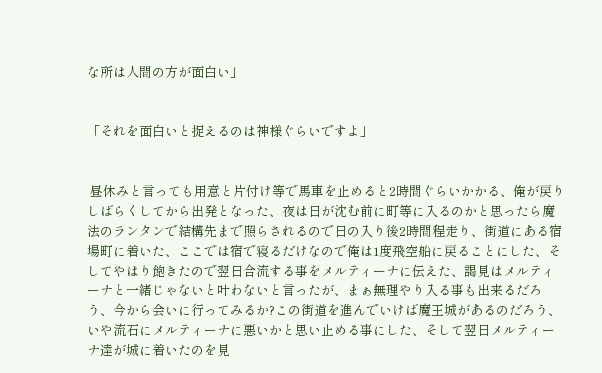な所は人間の方が面白い」


「それを面白いと捉えるのは神様ぐらいですよ」


 昼休みと言っても用意と片付け等で馬車を止めると2時間ぐらいかかる、俺が戻りしばらくしてから出発となった、夜は日が沈む前に町等に入るのかと思ったら魔法のランタンで結構先まで照らされるので日の入り後2時間程走り、街道にある宿場町に着いた、ここでは宿で寝るだけなので俺は1度飛空船に戻ることにした、そしてやはり飽きたので翌日合流する事をメルティーナに伝えた、謁見はメルティーナと一緒じゃないと叶わないと言ったが、まぁ無理やり入る事も出来るだろう、今から会いに行ってみるか?この街道を進んでいけば魔王城があるのだろう、いや流石にメルティーナに悪いかと思い止める事にした、そして翌日メルティーナ達が城に着いたのを見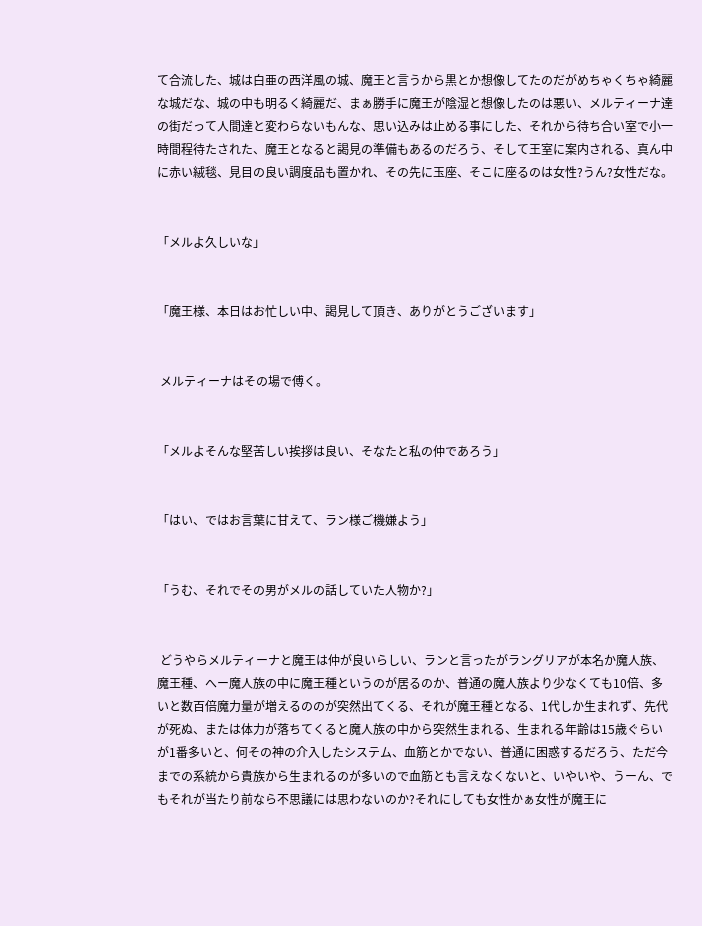て合流した、城は白亜の西洋風の城、魔王と言うから黒とか想像してたのだがめちゃくちゃ綺麗な城だな、城の中も明るく綺麗だ、まぁ勝手に魔王が陰湿と想像したのは悪い、メルティーナ達の街だって人間達と変わらないもんな、思い込みは止める事にした、それから待ち合い室で小一時間程待たされた、魔王となると謁見の準備もあるのだろう、そして王室に案内される、真ん中に赤い絨毯、見目の良い調度品も置かれ、その先に玉座、そこに座るのは女性?うん?女性だな。


「メルよ久しいな」


「魔王様、本日はお忙しい中、謁見して頂き、ありがとうございます」


 メルティーナはその場で傅く。


「メルよそんな堅苦しい挨拶は良い、そなたと私の仲であろう」


「はい、ではお言葉に甘えて、ラン様ご機嫌よう」


「うむ、それでその男がメルの話していた人物か?」


 どうやらメルティーナと魔王は仲が良いらしい、ランと言ったがラングリアが本名か魔人族、魔王種、へー魔人族の中に魔王種というのが居るのか、普通の魔人族より少なくても10倍、多いと数百倍魔力量が増えるののが突然出てくる、それが魔王種となる、1代しか生まれず、先代が死ぬ、または体力が落ちてくると魔人族の中から突然生まれる、生まれる年齢は15歳ぐらいが1番多いと、何その神の介入したシステム、血筋とかでない、普通に困惑するだろう、ただ今までの系統から貴族から生まれるのが多いので血筋とも言えなくないと、いやいや、うーん、でもそれが当たり前なら不思議には思わないのか?それにしても女性かぁ女性が魔王に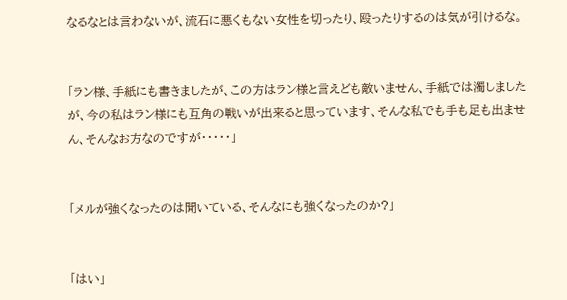なるなとは言わないが、流石に悪くもない女性を切ったり、殴ったりするのは気が引けるな。


「ラン様、手紙にも書きましたが、この方はラン様と言えども敵いません、手紙では濁しましたが、今の私はラン様にも互角の戦いが出来ると思っています、そんな私でも手も足も出ません、そんなお方なのですが・・・・・」


「メルが強くなったのは聞いている、そんなにも強くなったのか?」


「はい」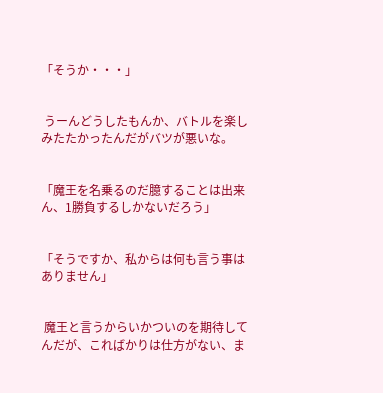「そうか・・・」


 うーんどうしたもんか、バトルを楽しみたたかったんだがバツが悪いな。


「魔王を名乗るのだ臆することは出来ん、1勝負するしかないだろう」


「そうですか、私からは何も言う事はありません」


 魔王と言うからいかついのを期待してんだが、こればかりは仕方がない、ま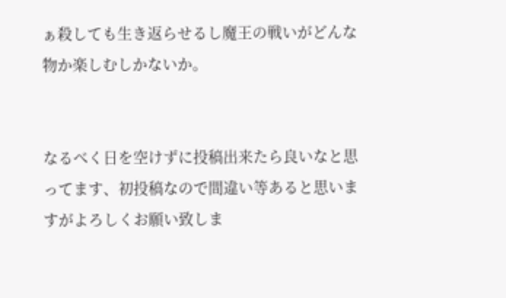ぁ殺しても生き返らせるし魔王の戦いがどんな物か楽しむしかないか。


なるべく日を空けずに投稿出来たら良いなと思ってます、初投稿なので間違い等あると思いますがよろしくお願い致しま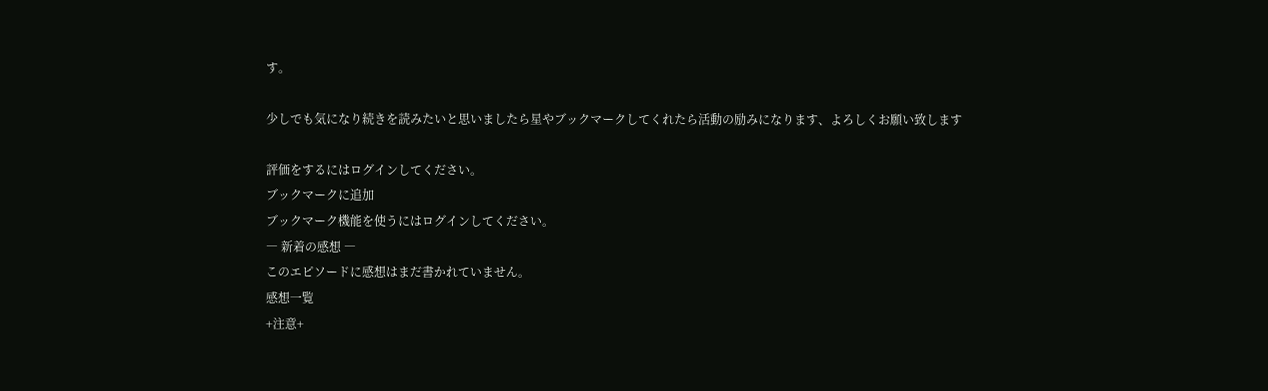す。

少しでも気になり続きを読みたいと思いましたら星やブックマークしてくれたら活動の励みになります、よろしくお願い致します

評価をするにはログインしてください。
ブックマークに追加
ブックマーク機能を使うにはログインしてください。
― 新着の感想 ―
このエピソードに感想はまだ書かれていません。
感想一覧
+注意+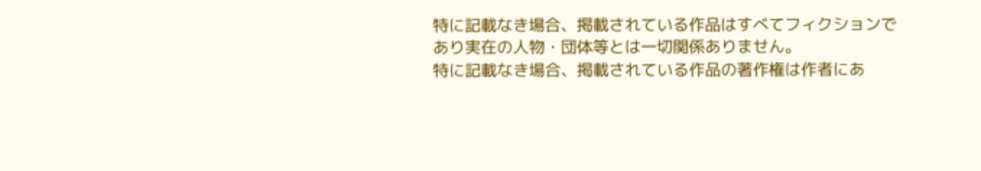特に記載なき場合、掲載されている作品はすべてフィクションであり実在の人物・団体等とは一切関係ありません。
特に記載なき場合、掲載されている作品の著作権は作者にあ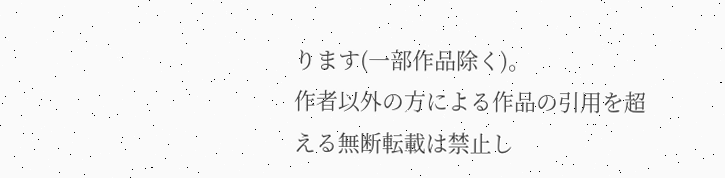ります(一部作品除く)。
作者以外の方による作品の引用を超える無断転載は禁止し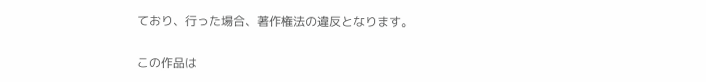ており、行った場合、著作権法の違反となります。

この作品は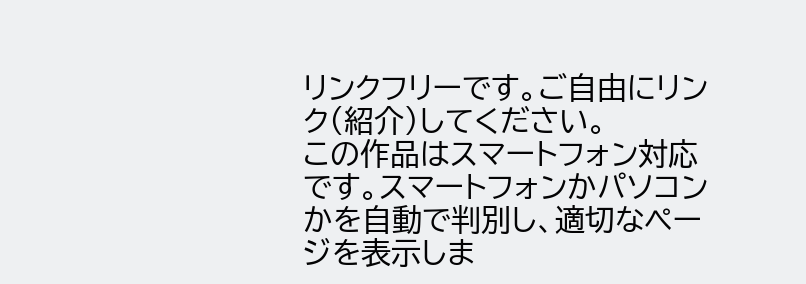リンクフリーです。ご自由にリンク(紹介)してください。
この作品はスマートフォン対応です。スマートフォンかパソコンかを自動で判別し、適切なページを表示しま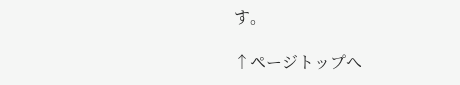す。

↑ページトップへ